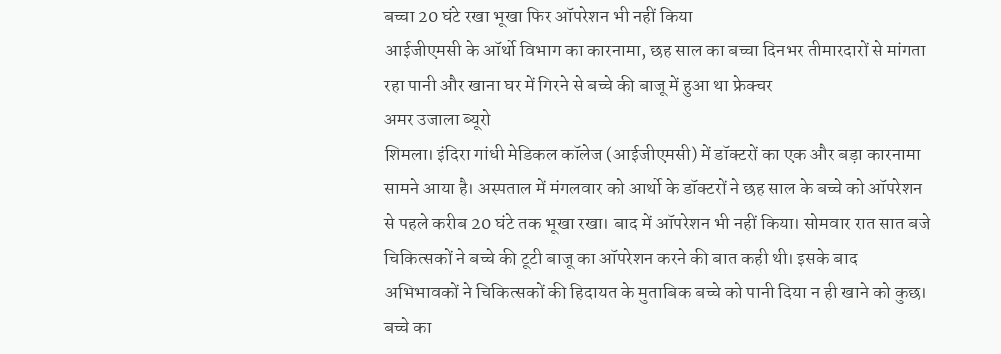बच्चा 20 घंटे रखा भूखा फिर ऑपरेशन भी नहीं किया
आईजीएमसी के ऑर्थो विभाग का कारनामा, छह साल का बच्चा दिनभर तीमारदारों से मांगता रहा पानी और खाना घर में गिरने से बच्चे की बाजू में हुआ था फ्रेक्चर
अमर उजाला ब्यूरो
शिमला। इंदिरा गांधी मेडिकल कॉलेज (आईजीएमसी) में डॉक्टरों का एक और बड़ा कारनामा सामने आया है। अस्पताल में मंगलवार को आर्थो के डॉक्टरों ने छह साल के बच्चे को ऑपरेशन से पहले करीब 20 घंटे तक भूखा रखा। बाद में ऑपरेशन भी नहीं किया। सोमवार रात सात बजे चिकित्सकों ने बच्चे की टूटी बाजू का ऑपरेशन करने की बात कही थी। इसके बाद अभिभावकों ने चिकित्सकों की हिदायत के मुताबिक बच्चे को पानी दिया न ही खाने को कुछ। बच्चे का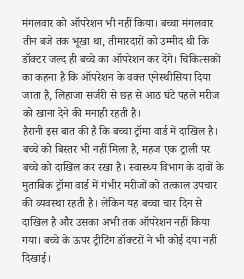मंगलवार को ऑपरेशन भी नहीं किया। बच्चा मंगलवार तीन बजे तक भूखा था, तीमारदारों को उम्मीद थी कि डॉक्टर जल्द ही बच्चे का ऑपरेशन कर देंगे। चिकित्सकों का कहना है कि ऑपरेशन के वक्त एनेस्थीसिया दिया जाता है, लिहाजा सर्जरी से छह से आठ घंटे पहले मरीज को खाना देने की मनाही रहती है।
हैरानी इस बात की है कि बच्चा ट्रॉमा वार्ड में दाखिल है। बच्चे को बिस्तर भी नहीं मिला है, महज एक ट्राली पर बच्चे को दाखिल कर रखा है। स्वास्थ्य विभाग के दावों के मुताबिक ट्रॉमा वार्ड में गंभीर मरीजों को तत्काल उपचार की व्यवस्था रहती है। लेकिन यह बच्चा चार दिन से दाखिल है और उसका अभी तक ऑपरेशन नहीं किया गया। बच्चे के ऊपर ट्रीटिंग डॉक्टरों ने भी कोई दया नहीं दिखाई।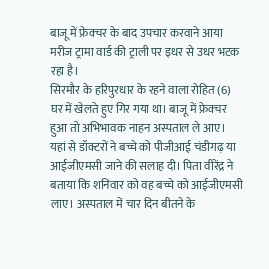बाजू में फ्रेक्चर के बाद उपचार करवाने आया मरीज ट्रामा वार्ड की ट्राली पर इधर से उधर भटक रहा है।
सिरमौर के हरिपुरधार के रहने वाला रोहित (6) घर में खेलते हुए गिर गया था। बाजू में फ्रेक्चर हुआ तो अभिभावक नाहन अस्पताल ले आए। यहां से डॉक्टरों ने बच्चे को पीजीआई चंडीगढ़ या आईजीएमसी जाने की सलाह दी। पिता वीरेंद्र ने बताया कि शनिवार को वह बच्चे को आईजीएमसी लाए। अस्पताल में चार दिन बीतने के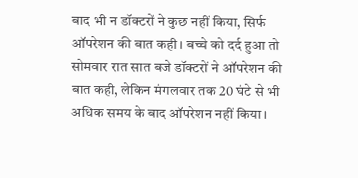बाद भी न डॉक्टरों ने कुछ नहीं किया, सिर्फ ऑपरेशन की बात कही। बच्चे को दर्द हुआ तो सोमवार रात सात बजे डॉक्टरों ने ऑपरेशन की बात कही, लेकिन मंगलवार तक 20 घंटे से भी अधिक समय के बाद ऑपरेशन नहीं किया।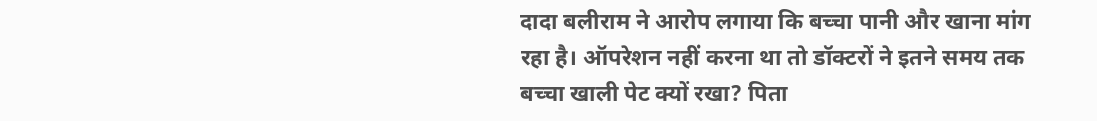दादा बलीराम ने आरोप लगाया कि बच्चा पानी और खाना मांग रहा है। ऑपरेशन नहीं करना था तो डॉक्टरों ने इतने समय तक बच्चा खाली पेट क्यों रखा? पिता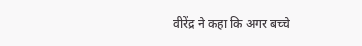वीरेंद्र ने कहा कि अगर बच्चे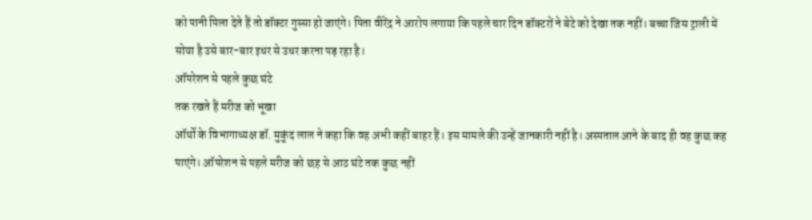को पानी पिला देते हैं तो डॉक्टर गुस्सा हो जाएंगे। पिता वीरेंद्र ने आरोप लगाया कि पहले चार दिन डॉक्टरों ने बेटे को देखा तक नहीं। बच्चा जिस ट्राली में सोया है उसे बार-बार इधर से उधर करना पड़ रहा है।
ऑपरेशन से पहले कुछ घंटे
तक रखते हैं मरीज को भूखा
ऑर्थो के विभागाध्यक्ष डॉ. मुकुंद लाल ने कहा कि वह अभी कहीं बाहर हैं। इस मामले की उन्हें जानकारी नहीं है। अस्पताल आने के बाद ही वह कुछ कह पाएंगे। ऑपरेशन से पहले मरीज को छह से आठ घंटे तक कुछ नहीं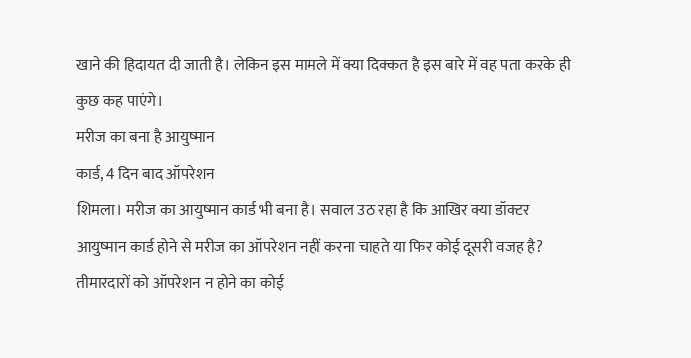खाने की हिदायत दी जाती है। लेकिन इस मामले में क्या दिक्कत है इस बारे में वह पता करके ही कुछ कह पाएंगे।
मरीज का बना है आयुष्मान
कार्ड, 4 दिन बाद ऑपरेशन
शिमला। मरीज का आयुष्मान कार्ड भी बना है। सवाल उठ रहा है कि आखिर क्या डॉक्टर आयुष्मान कार्ड होने से मरीज का ऑपरेशन नहीं करना चाहते या फिर कोई दूसरी वजह है? तीमारदारों को ऑपरेशन न होने का कोई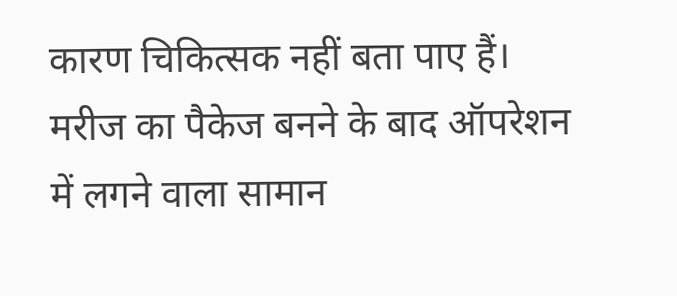कारण चिकित्सक नहीं बता पाए हैं।
मरीज का पैकेज बनने के बाद ऑपरेशन में लगने वाला सामान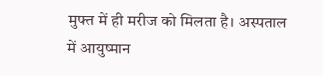मुफ्त में ही मरीज को मिलता है। अस्पताल में आयुष्मान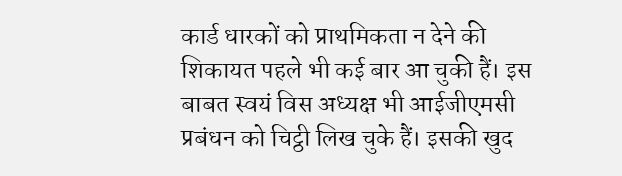कार्ड धारकों को प्राथमिकता न देने की शिकायत पहले भी कई बार आ चुकी हैं। इस बाबत स्वयं विस अध्यक्ष भी आईजीएमसी प्रबंधन को चिट्ठी लिख चुके हैं। इसकी खुद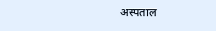अस्पताल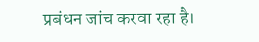प्रबंधन जांच करवा रहा है।